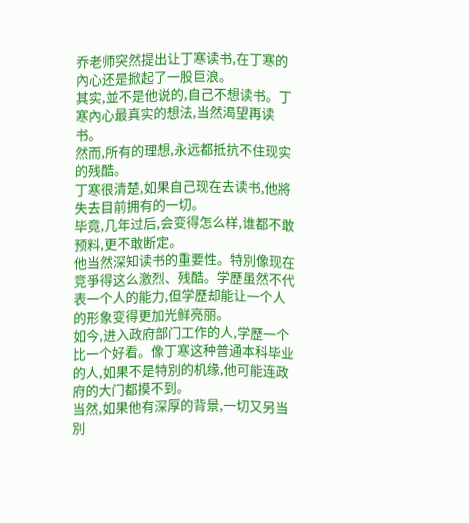乔老师突然提出让丁寒读书,在丁寒的內心还是掀起了一股巨浪。
其实,並不是他说的,自己不想读书。丁寒內心最真实的想法,当然渴望再读书。
然而,所有的理想,永远都抵抗不住现实的残酷。
丁寒很清楚,如果自己现在去读书,他將失去目前拥有的一切。
毕竟,几年过后,会变得怎么样,谁都不敢预料,更不敢断定。
他当然深知读书的重要性。特別像现在竞爭得这么激烈、残酷。学歷虽然不代表一个人的能力,但学歷却能让一个人的形象变得更加光鲜亮丽。
如今,进入政府部门工作的人,学歷一个比一个好看。像丁寒这种普通本科毕业的人,如果不是特別的机缘,他可能连政府的大门都摸不到。
当然,如果他有深厚的背景,一切又另当別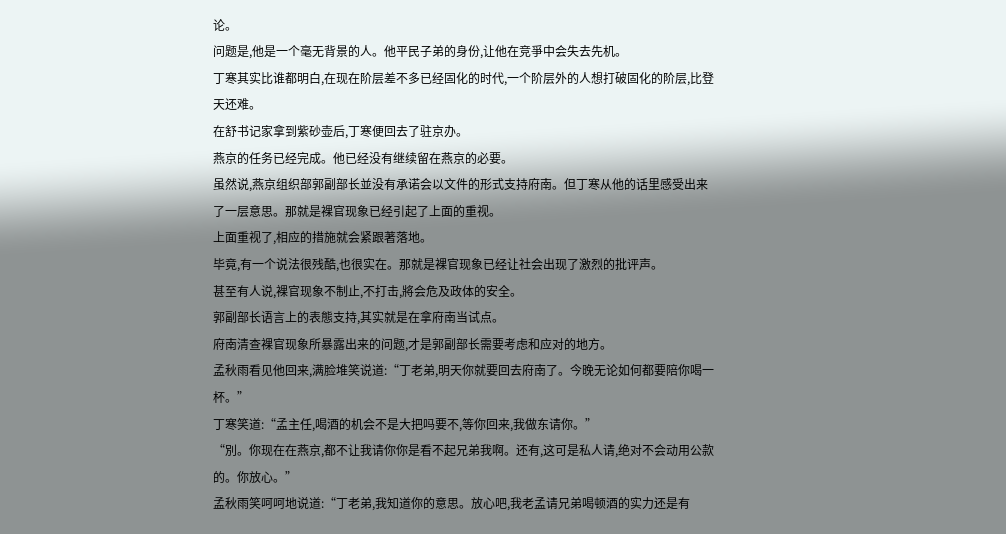论。
问题是,他是一个毫无背景的人。他平民子弟的身份,让他在竞爭中会失去先机。
丁寒其实比谁都明白,在现在阶层差不多已经固化的时代,一个阶层外的人想打破固化的阶层,比登天还难。
在舒书记家拿到紫砂壶后,丁寒便回去了驻京办。
燕京的任务已经完成。他已经没有继续留在燕京的必要。
虽然说,燕京组织部郭副部长並没有承诺会以文件的形式支持府南。但丁寒从他的话里感受出来了一层意思。那就是裸官现象已经引起了上面的重视。
上面重视了,相应的措施就会紧跟著落地。
毕竟,有一个说法很残酷,也很实在。那就是裸官现象已经让社会出现了激烈的批评声。
甚至有人说,裸官现象不制止,不打击,將会危及政体的安全。
郭副部长语言上的表態支持,其实就是在拿府南当试点。
府南清查裸官现象所暴露出来的问题,才是郭副部长需要考虑和应对的地方。
孟秋雨看见他回来,满脸堆笑说道:“丁老弟,明天你就要回去府南了。今晚无论如何都要陪你喝一杯。”
丁寒笑道:“孟主任,喝酒的机会不是大把吗要不,等你回来,我做东请你。”
“別。你现在在燕京,都不让我请你你是看不起兄弟我啊。还有,这可是私人请,绝对不会动用公款的。你放心。”
孟秋雨笑呵呵地说道:“丁老弟,我知道你的意思。放心吧,我老孟请兄弟喝顿酒的实力还是有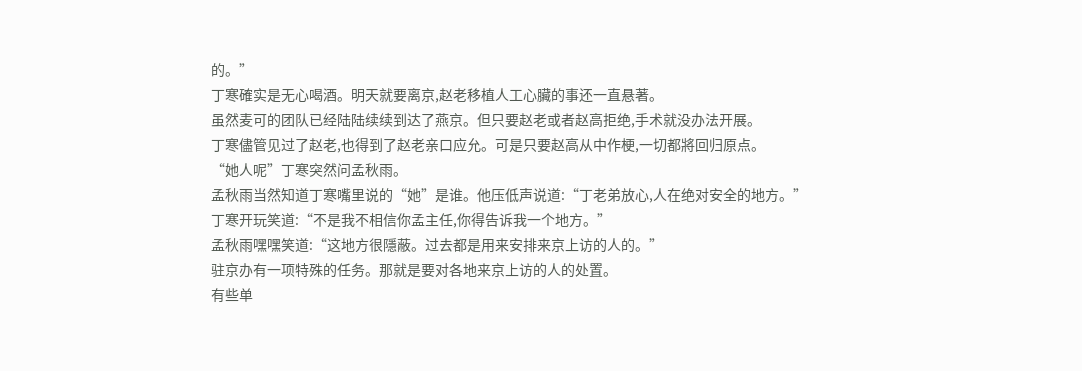的。”
丁寒確实是无心喝酒。明天就要离京,赵老移植人工心臟的事还一直悬著。
虽然麦可的团队已经陆陆续续到达了燕京。但只要赵老或者赵高拒绝,手术就没办法开展。
丁寒儘管见过了赵老,也得到了赵老亲口应允。可是只要赵高从中作梗,一切都將回归原点。
“她人呢”丁寒突然问孟秋雨。
孟秋雨当然知道丁寒嘴里说的“她”是谁。他压低声说道:“丁老弟放心,人在绝对安全的地方。”
丁寒开玩笑道:“不是我不相信你孟主任,你得告诉我一个地方。”
孟秋雨嘿嘿笑道:“这地方很隱蔽。过去都是用来安排来京上访的人的。”
驻京办有一项特殊的任务。那就是要对各地来京上访的人的处置。
有些单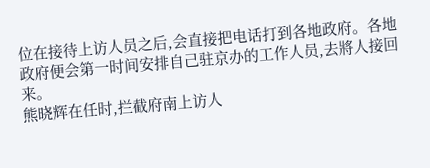位在接待上访人员之后,会直接把电话打到各地政府。各地政府便会第一时间安排自己驻京办的工作人员,去將人接回来。
熊晓辉在任时,拦截府南上访人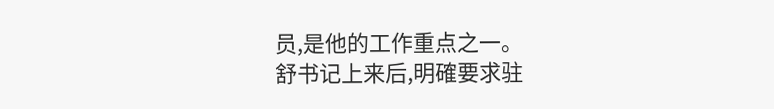员,是他的工作重点之一。
舒书记上来后,明確要求驻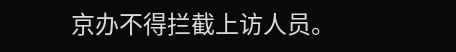京办不得拦截上访人员。